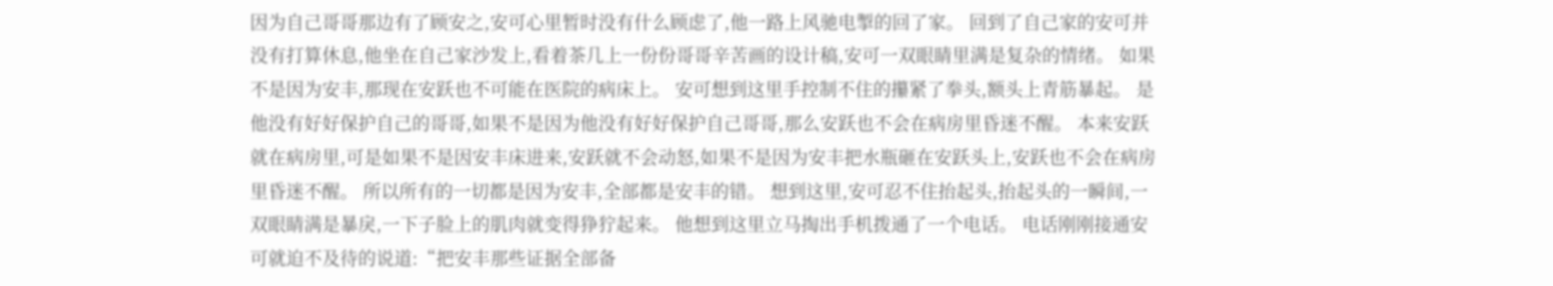因为自己哥哥那边有了顾安之,安可心里暂时没有什么顾虑了,他一路上风驰电掣的回了家。 回到了自己家的安可并没有打算休息,他坐在自己家沙发上,看着茶几上一份份哥哥辛苦画的设计稿,安可一双眼睛里满是复杂的情绪。 如果不是因为安丰,那现在安跃也不可能在医院的病床上。 安可想到这里手控制不住的攥紧了拳头,额头上青筋暴起。 是他没有好好保护自己的哥哥,如果不是因为他没有好好保护自己哥哥,那么安跃也不会在病房里昏迷不醒。 本来安跃就在病房里,可是如果不是因安丰床进来,安跃就不会动怒,如果不是因为安丰把水瓶砸在安跃头上,安跃也不会在病房里昏迷不醒。 所以所有的一切都是因为安丰,全部都是安丰的错。 想到这里,安可忍不住抬起头,抬起头的一瞬间,一双眼睛满是暴戾,一下子脸上的肌肉就变得狰狞起来。 他想到这里立马掏出手机拨通了一个电话。 电话刚刚接通安可就迫不及待的说道:“把安丰那些证据全部备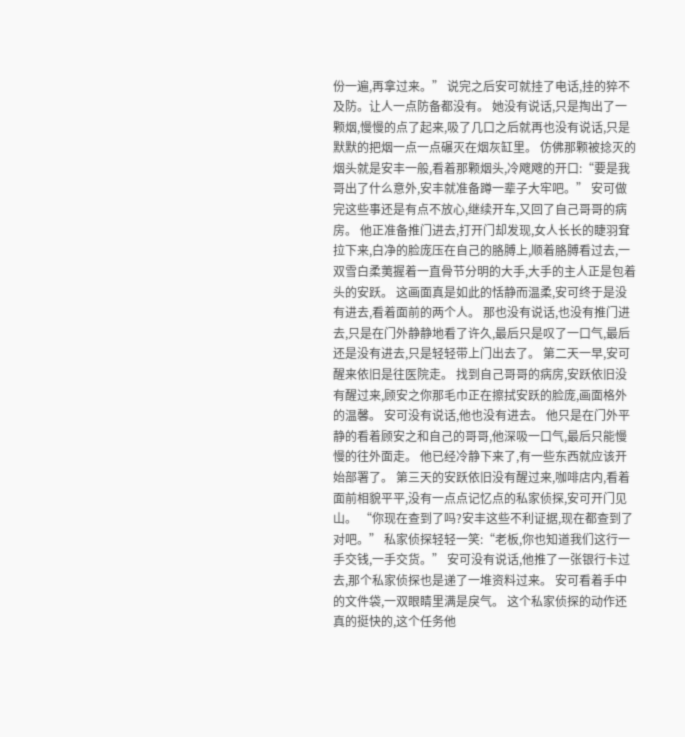份一遍,再拿过来。” 说完之后安可就挂了电话,挂的猝不及防。让人一点防备都没有。 她没有说话,只是掏出了一颗烟,慢慢的点了起来,吸了几口之后就再也没有说话,只是默默的把烟一点一点碾灭在烟灰缸里。 仿佛那颗被捻灭的烟头就是安丰一般,看着那颗烟头,冷飕飕的开口:“要是我哥出了什么意外,安丰就准备蹲一辈子大牢吧。” 安可做完这些事还是有点不放心,继续开车,又回了自己哥哥的病房。 他正准备推门进去,打开门却发现,女人长长的睫羽耷拉下来,白净的脸庞压在自己的胳膊上,顺着胳膊看过去,一双雪白柔荑握着一直骨节分明的大手,大手的主人正是包着头的安跃。 这画面真是如此的恬静而温柔,安可终于是没有进去,看着面前的两个人。 那也没有说话,也没有推门进去,只是在门外静静地看了许久,最后只是叹了一口气,最后还是没有进去,只是轻轻带上门出去了。 第二天一早,安可醒来依旧是往医院走。 找到自己哥哥的病房,安跃依旧没有醒过来,顾安之你那毛巾正在擦拭安跃的脸庞,画面格外的温馨。 安可没有说话,他也没有进去。 他只是在门外平静的看着顾安之和自己的哥哥,他深吸一口气,最后只能慢慢的往外面走。 他已经冷静下来了,有一些东西就应该开始部署了。 第三天的安跃依旧没有醒过来,咖啡店内,看着面前相貌平平,没有一点点记忆点的私家侦探,安可开门见山。 “你现在查到了吗?安丰这些不利证据,现在都查到了对吧。” 私家侦探轻轻一笑:“老板,你也知道我们这行一手交钱,一手交货。” 安可没有说话,他推了一张银行卡过去,那个私家侦探也是递了一堆资料过来。 安可看着手中的文件袋,一双眼睛里满是戾气。 这个私家侦探的动作还真的挺快的,这个任务他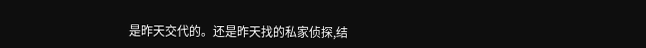是昨天交代的。还是昨天找的私家侦探,结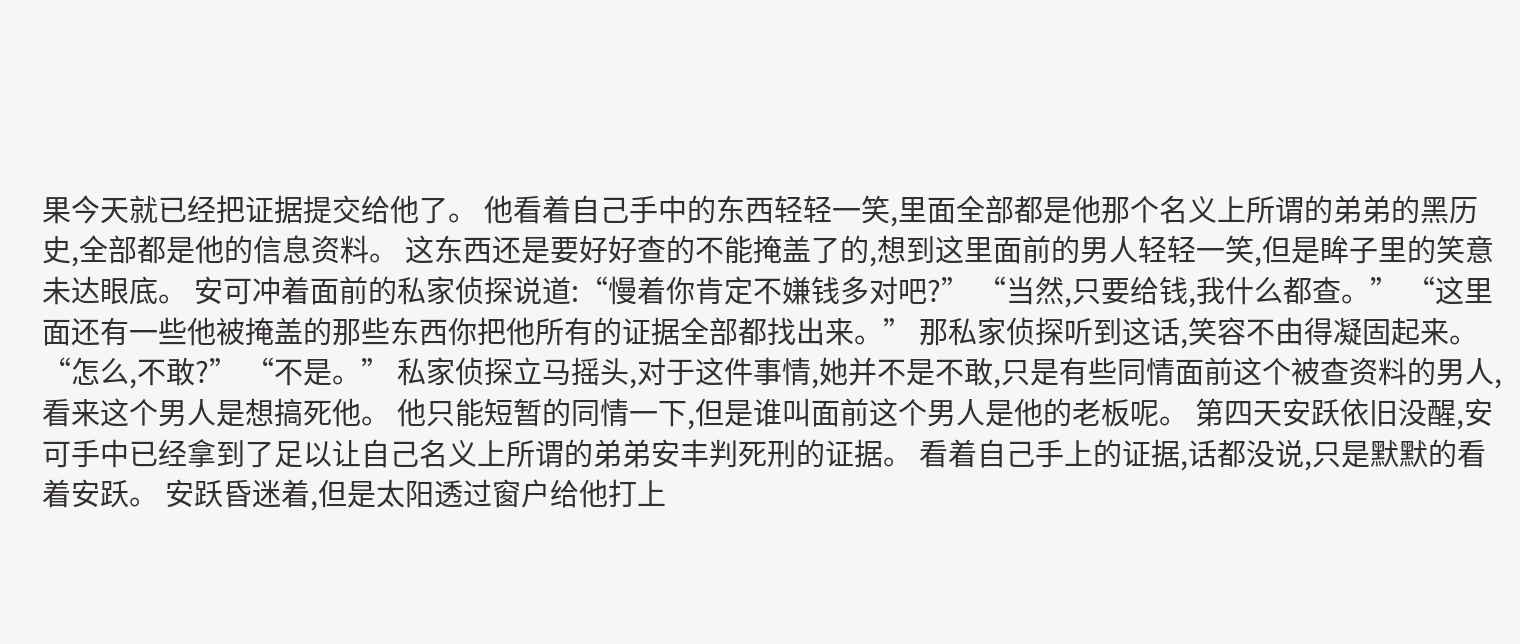果今天就已经把证据提交给他了。 他看着自己手中的东西轻轻一笑,里面全部都是他那个名义上所谓的弟弟的黑历史,全部都是他的信息资料。 这东西还是要好好查的不能掩盖了的,想到这里面前的男人轻轻一笑,但是眸子里的笑意未达眼底。 安可冲着面前的私家侦探说道:“慢着你肯定不嫌钱多对吧?” “当然,只要给钱,我什么都查。” “这里面还有一些他被掩盖的那些东西你把他所有的证据全部都找出来。” 那私家侦探听到这话,笑容不由得凝固起来。 “怎么,不敢?” “不是。” 私家侦探立马摇头,对于这件事情,她并不是不敢,只是有些同情面前这个被查资料的男人,看来这个男人是想搞死他。 他只能短暂的同情一下,但是谁叫面前这个男人是他的老板呢。 第四天安跃依旧没醒,安可手中已经拿到了足以让自己名义上所谓的弟弟安丰判死刑的证据。 看着自己手上的证据,话都没说,只是默默的看着安跃。 安跃昏迷着,但是太阳透过窗户给他打上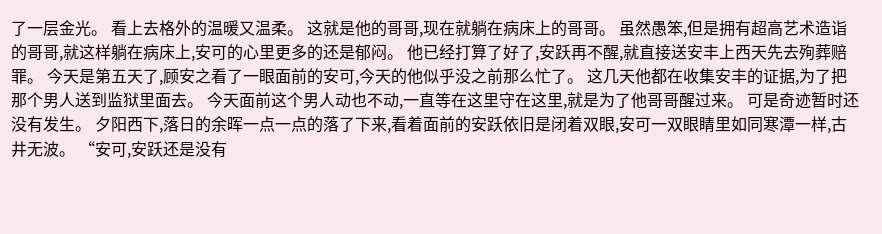了一层金光。 看上去格外的温暖又温柔。 这就是他的哥哥,现在就躺在病床上的哥哥。 虽然愚笨,但是拥有超高艺术造诣的哥哥,就这样躺在病床上,安可的心里更多的还是郁闷。 他已经打算了好了,安跃再不醒,就直接送安丰上西天先去殉葬赔罪。 今天是第五天了,顾安之看了一眼面前的安可,今天的他似乎没之前那么忙了。 这几天他都在收集安丰的证据,为了把那个男人送到监狱里面去。 今天面前这个男人动也不动,一直等在这里守在这里,就是为了他哥哥醒过来。 可是奇迹暂时还没有发生。 夕阳西下,落日的余晖一点一点的落了下来,看着面前的安跃依旧是闭着双眼,安可一双眼睛里如同寒潭一样,古井无波。 “安可,安跃还是没有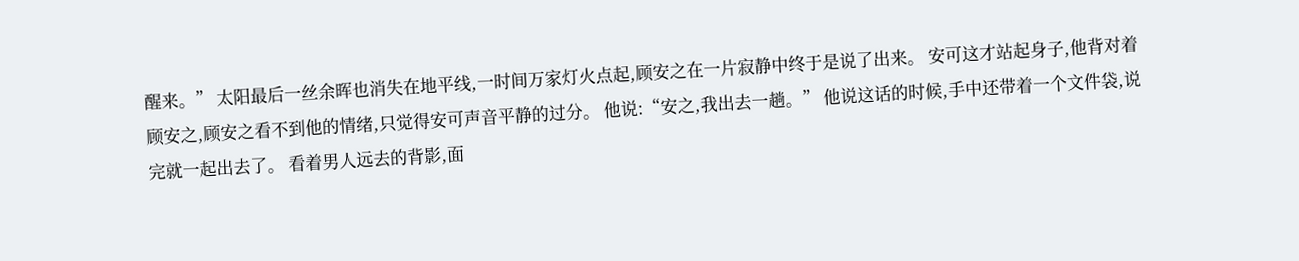醒来。” 太阳最后一丝余晖也消失在地平线,一时间万家灯火点起,顾安之在一片寂静中终于是说了出来。 安可这才站起身子,他背对着顾安之,顾安之看不到他的情绪,只觉得安可声音平静的过分。 他说:“安之,我出去一趟。” 他说这话的时候,手中还带着一个文件袋,说完就一起出去了。 看着男人远去的背影,面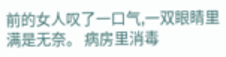前的女人叹了一口气,一双眼睛里满是无奈。 病房里消毒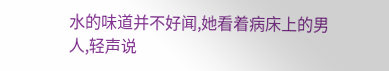水的味道并不好闻,她看着病床上的男人,轻声说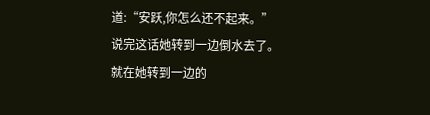道:“安跃,你怎么还不起来。” 说完这话她转到一边倒水去了。 就在她转到一边的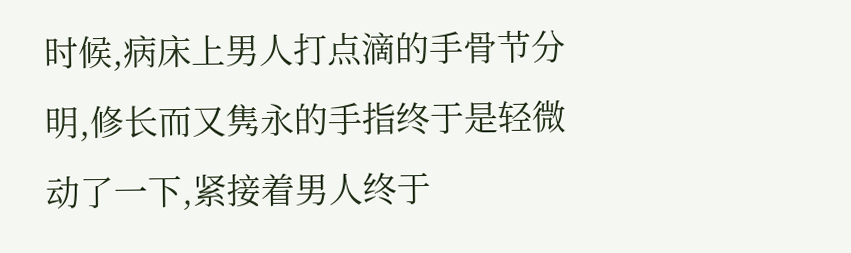时候,病床上男人打点滴的手骨节分明,修长而又隽永的手指终于是轻微动了一下,紧接着男人终于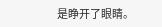是睁开了眼睛。